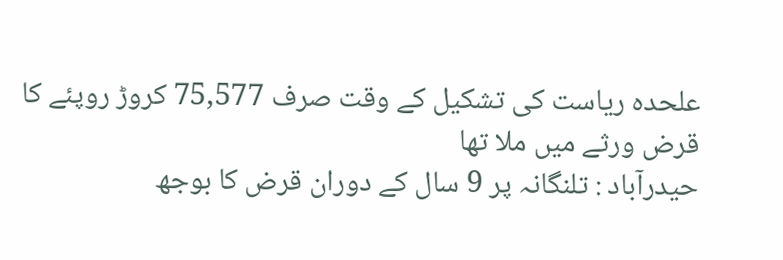علحدہ ریاست کی تشکیل کے وقت صرف 75,577 کروڑ روپئے کا قرض ورثے میں ملا تھا
حیدرآباد : تلنگانہ پر 9 سال کے دوران قرض کا بوجھ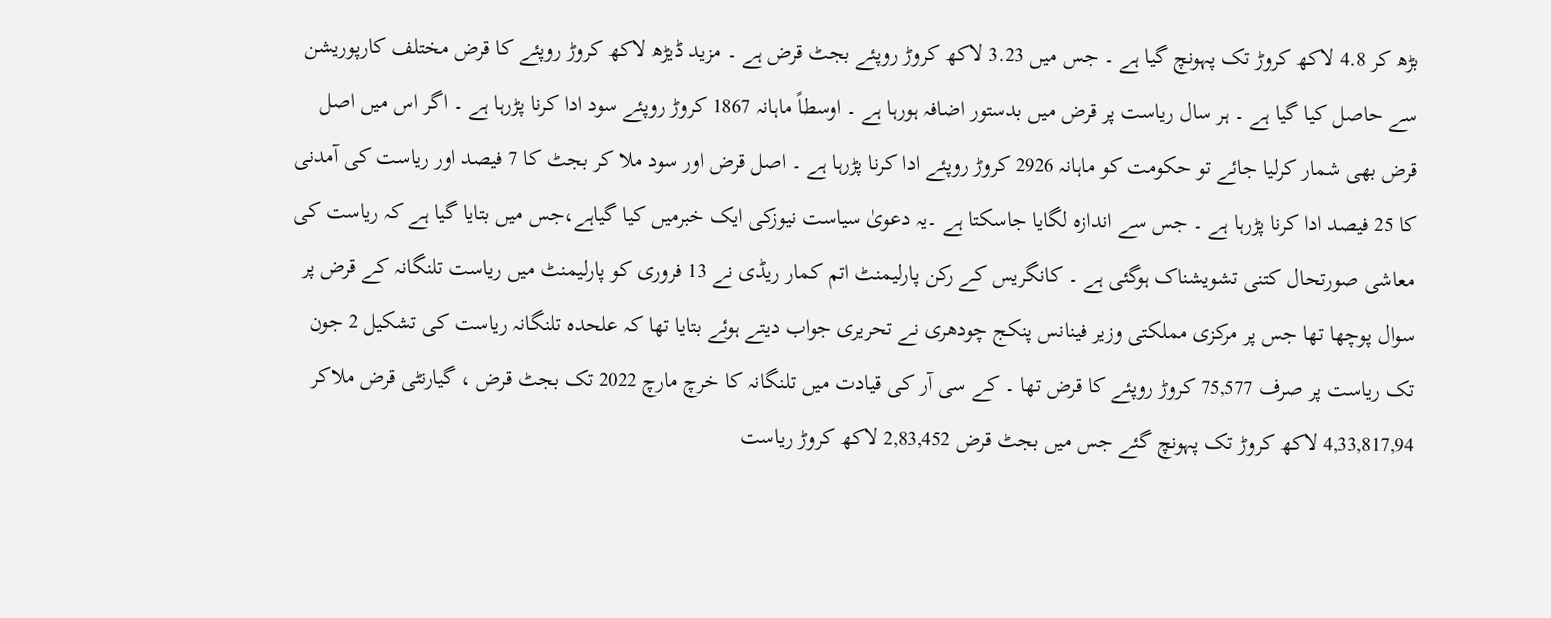بڑھ کر 4.8 لاکھ کروڑ تک پہونچ گیا ہے ۔ جس میں 3.23 لاکھ کروڑ روپئے بجٹ قرض ہے ۔ مزید ڈیڑھ لاکھ کروڑ روپئے کا قرض مختلف کارپوریشن سے حاصل کیا گیا ہے ۔ ہر سال ریاست پر قرض میں بدستور اضافہ ہورہا ہے ۔ اوسطاً ماہانہ 1867 کروڑ روپئے سود ادا کرنا پڑرہا ہے ۔ اگر اس میں اصل قرض بھی شمار کرلیا جائے تو حکومت کو ماہانہ 2926 کروڑ روپئے ادا کرنا پڑرہا ہے ۔ اصل قرض اور سود ملا کر بجٹ کا 7 فیصد اور ریاست کی آمدنی کا 25 فیصد ادا کرنا پڑرہا ہے ۔ جس سے اندازہ لگایا جاسکتا ہے ۔یہ دعویٰ سیاست نیوزکی ایک خبرمیں کیا گیاہے،جس میں بتایا گیا ہے کہ ریاست کی معاشی صورتحال کتنی تشویشناک ہوگئی ہے ۔ کانگریس کے رکن پارلیمنٹ اتم کمار ریڈی نے 13 فروری کو پارلیمنٹ میں ریاست تلنگانہ کے قرض پر سوال پوچھا تھا جس پر مرکزی مملکتی وزیر فینانس پنکج چودھری نے تحریری جواب دیتے ہوئے بتایا تھا کہ علحدہ تلنگانہ ریاست کی تشکیل 2 جون تک ریاست پر صرف 75,577 کروڑ روپئے کا قرض تھا ۔ کے سی آر کی قیادت میں تلنگانہ کا خرچ مارچ 2022 تک بجٹ قرض ، گیارنٹی قرض ملاکر 4,33,817,94 لاکھ کروڑ تک پہونچ گئے جس میں بجٹ قرض 2,83,452 لاکھ کروڑ ریاست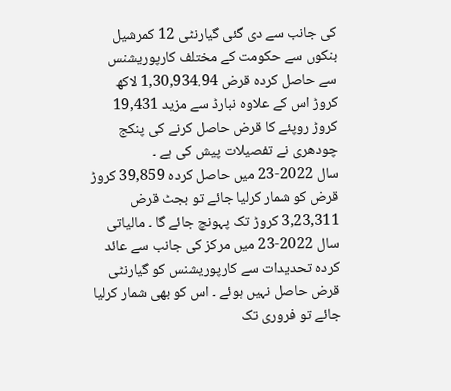کی جانب سے دی گئی گیارنٹی 12 کمرشیل بنکوں سے حکومت کے مختلف کارپوریشنس سے حاصل کردہ قرض 1,30,934.94 لاکھ کروڑ اس کے علاوہ نبارڈ سے مزید 19,431 کروڑ روپئے کا قرض حاصل کرنے کی پنکج چودھری نے تفصیلات پیش کی ہے ۔
سال 2022-23 میں حاصل کردہ 39,859 کروڑ قرض کو شمار کرلیا جائے تو بجٹ قرض 3,23,311 کروڑ تک پہونچ جائے گا ۔ مالیاتی سال 2022-23 میں مرکز کی جانب سے عائد کردہ تحدیدات سے کارپوریشنس کو گیارنٹی قرض حاصل نہیں ہوئے ۔ اس کو بھی شمار کرلیا جائے تو فروری تک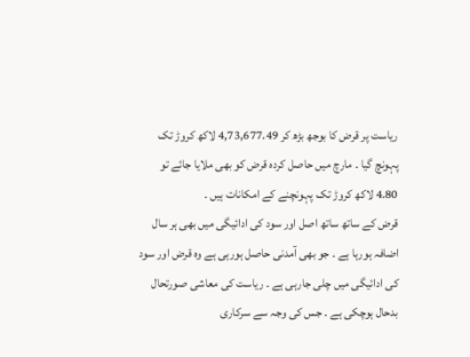ریاست پر قرض کا بوجھ بڑھ کر 4,73,677.49 لاکھ کروڑ تک پہونچ گیا ۔ مارچ میں حاصل کردہ قرض کو بھی ملایا جائے تو 4.80 لاکھ کروڑ تک پہونچنے کے امکانات ہیں ۔
قرض کے ساتھ ساتھ اصل اور سود کی ادائیگی میں بھی ہر سال اضافہ ہورہا ہے ۔ جو بھی آمدنی حاصل ہورہی ہے وہ قرض اور سود کی ادائیگی میں چلی جارہی ہے ۔ ریاست کی معاشی صورتحال بدحال ہوچکی ہے ۔ جس کی وجہ سے سرکاری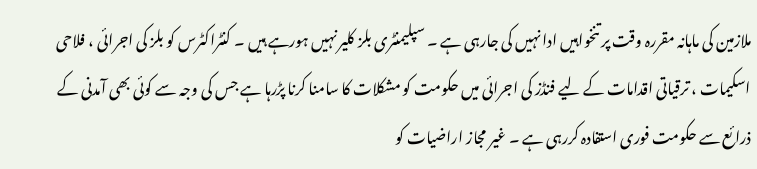ملازمین کی ماہانہ مقررہ وقت پر تنخواہیں ادا نہیں کی جارہی ہے ۔ سپلیمنٹری بلز کلیر نہیں ہورہے ہیں ۔ کنٹراکٹرس کو بلز کی اجرائی ، فلاحی اسکیمات ، ترقیاتی اقدامات کے لیے فنڈز کی اجرائی میں حکومت کو مشکلات کا سامنا کرنا پڑرہا ہے جس کی وجہ سے کوئی بھی آمدنی کے ذرائع سے حکومت فوری استفادہ کررہی ہے ۔ غیر مجاز اراضیات کو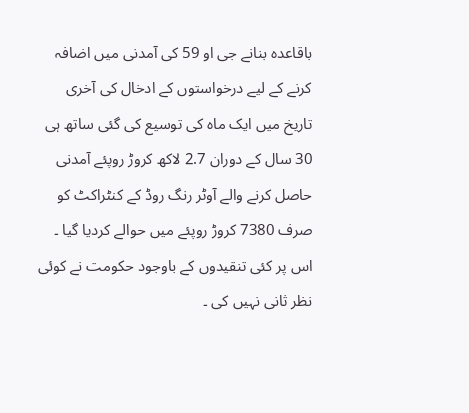باقاعدہ بنانے جی او 59 کی آمدنی میں اضافہ کرنے کے لیے درخواستوں کے ادخال کی آخری تاریخ میں ایک ماہ کی توسیع کی گئی ساتھ ہی 30 سال کے دوران 2.7 لاکھ کروڑ روپئے آمدنی حاصل کرنے والے آوٹر رنگ روڈ کے کنٹراکٹ کو صرف 7380 کروڑ روپئے میں حوالے کردیا گیا ۔ اس پر کئی تنقیدوں کے باوجود حکومت نے کوئی نظر ثانی نہیں کی ۔